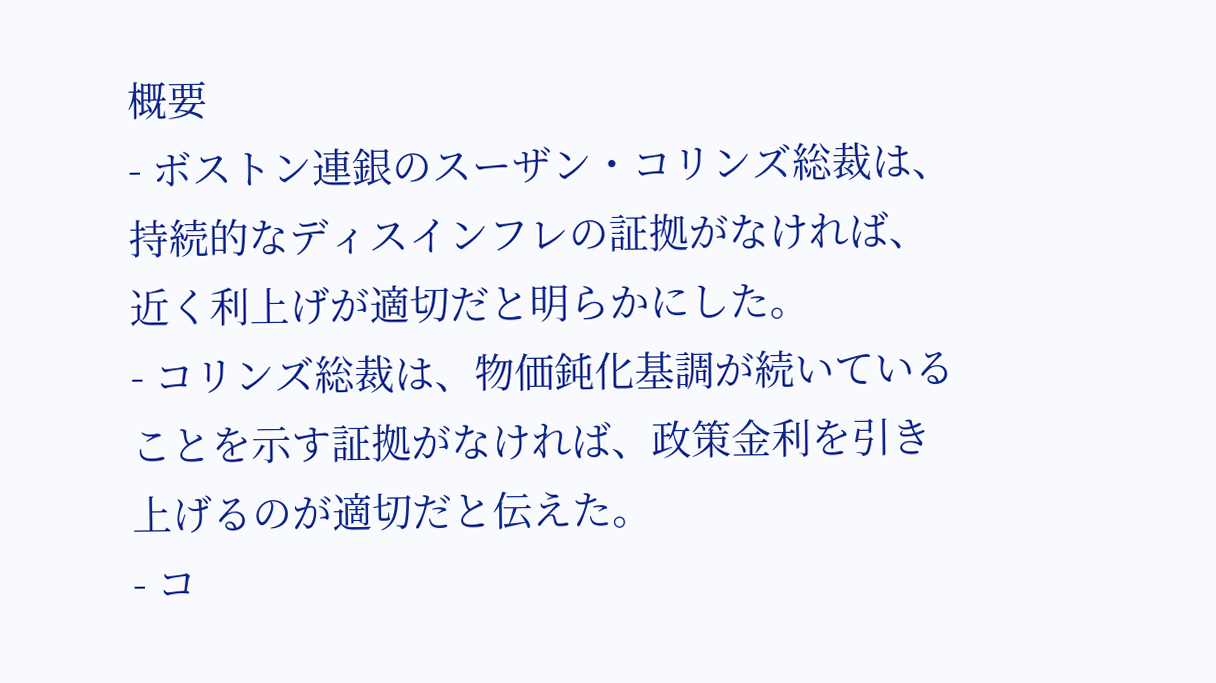概要
- ボストン連銀のスーザン・コリンズ総裁は、持続的なディスインフレの証拠がなければ、近く利上げが適切だと明らかにした。
- コリンズ総裁は、物価鈍化基調が続いていることを示す証拠がなければ、政策金利を引き上げるのが適切だと伝えた。
- コ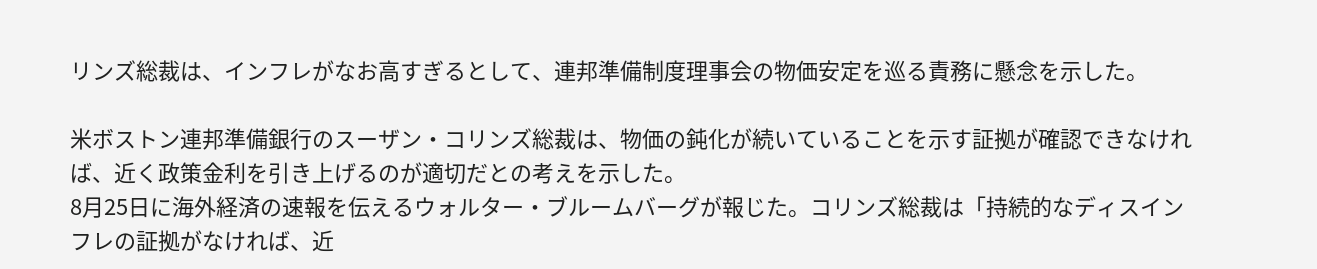リンズ総裁は、インフレがなお高すぎるとして、連邦準備制度理事会の物価安定を巡る責務に懸念を示した。

米ボストン連邦準備銀行のスーザン・コリンズ総裁は、物価の鈍化が続いていることを示す証拠が確認できなければ、近く政策金利を引き上げるのが適切だとの考えを示した。
8月25日に海外経済の速報を伝えるウォルター・ブルームバーグが報じた。コリンズ総裁は「持続的なディスインフレの証拠がなければ、近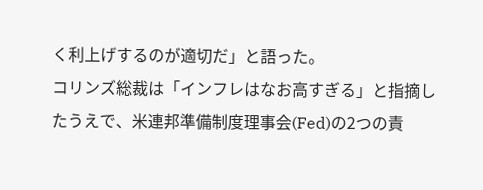く利上げするのが適切だ」と語った。
コリンズ総裁は「インフレはなお高すぎる」と指摘したうえで、米連邦準備制度理事会(Fed)の2つの責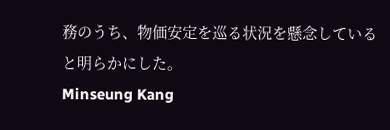務のうち、物価安定を巡る状況を懸念していると明らかにした。
Minseung Kang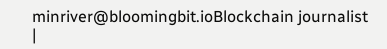minriver@bloomingbit.ioBlockchain journalist |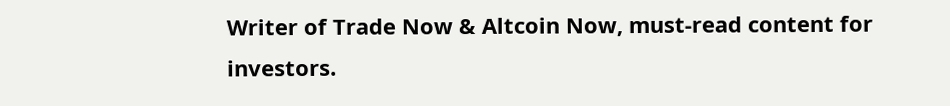Writer of Trade Now & Altcoin Now, must-read content for investors.